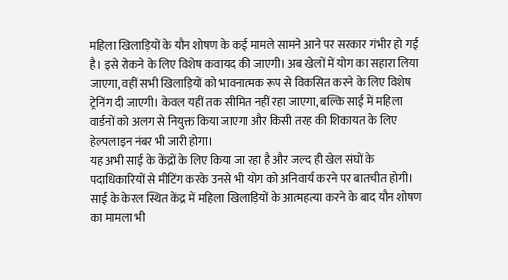महिला खिलाड़ियों के यौन शोषण के कई मामले सामने आने पर सरकार गंभीर हो गई है। इसे रोकने के लिए विशेष कवायद की जाएगी। अब खेलों में योग का सहारा लिया जाएगा, वहीं सभी खिलाड़ियों को भावनात्मक रूप से विकसित करने के लिए विशेष ट्रेनिंग दी जाएगी। केवल यहीं तक सीमित नहीं रहा जाएगा, बल्कि साई में महिला वार्डनों को अलग से नियुक्त किया जाएगा और किसी तरह की शिकायत के लिए हेल्पलाइन नंबर भी जारी होगा।
यह अभी साई के केंद्रों के लिए किया जा रहा है और जल्द ही खेल संघों के पदाधिकारियों से मीटिंग करके उनसे भी योग को अनिवार्य करने पर बातचीत होगी। साई के केरल स्थित केंद्र में महिला खिलाड़ियों के आत्महत्या करने के बाद यौन शोषण का मामला भी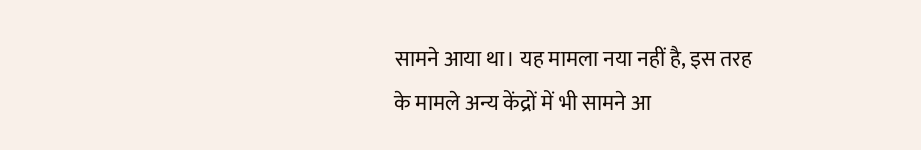सामने आया था। यह मामला नया नहीं है, इस तरह के मामले अन्य केंद्रों में भी सामने आ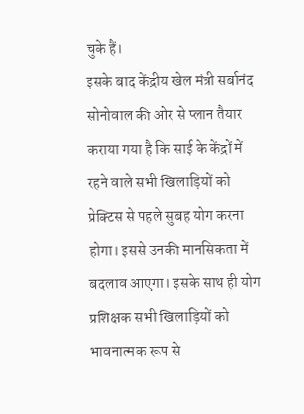चुके हैं।
इसके बाद केंद्रीय खेल मंत्री सर्बानंद सोनोवाल की ओर से प्लान तैयार कराया गया है कि साई के केंद्रों में रहने वाले सभी खिलाड़ियों को प्रेक्टिस से पहले सुबह योग करना होगा। इससे उनकी मानसिकता में बदलाव आएगा। इसके साथ ही योग प्रशिक्षक सभी खिलाड़ियों को भावनात्मक रूप से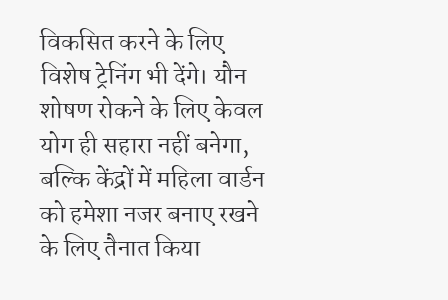विकसित करने के लिए विशेष ट्रेनिंग भी देंगे। यौन शोषण रोकने के लिए केवल योग ही सहारा नहीं बनेगा, बल्कि केंद्रों में महिला वार्डन को हमेशा नजर बनाए रखने के लिए तैनात किया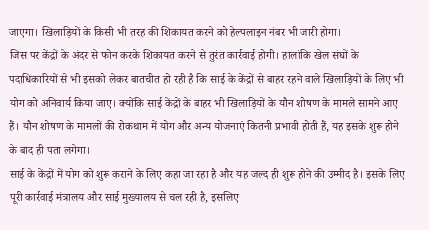जाएगा। खिलाड़ियों के किसी भी तरह की शिकायत करने को हेल्पलाइन नंबर भी जारी होगा।
जिस पर केंद्रों के अंदर से फोन करके शिकायत करने से तुरंत कार्रवाई होगी। हालांकि खेल संघों के पदाधिकारियों से भी इसको लेकर बातचीत हो रही है कि साई के केंद्रों से बाहर रहने वाले खिलाड़ियों के लिए भी योग को अनिवार्य किया जाए। क्योंकि साई केंद्रों के बाहर भी खिलाड़ियों के यौन शोषण के मामले सामने आए हैं। यौन शोषण के मामलों की रोकथाम में योग और अन्य योजनाएं कितनी प्रभावी होती हैं, यह इसके शुरू होने के बाद ही पता लगेगा।
साई के केंद्रों में योग को शुरू कराने के लिए कहा जा रहा है और यह जल्द ही शुरू होने की उम्मीद है। इसके लिए पूरी कार्रवाई मंत्रालय और साई मुख्यालय से चल रही है, इसलिए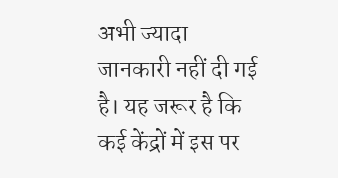अभी ज्यादा जानकारी नहीं दी गई है। यह जरूर है कि कई केंद्रों में इस पर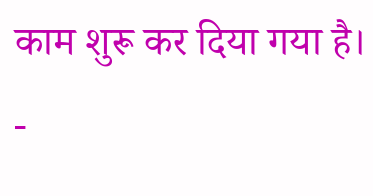काम शुरू कर दिया गया है।
-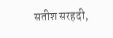सतीश सरहदी,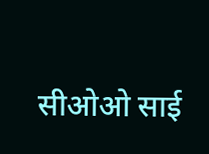सीओओ साई